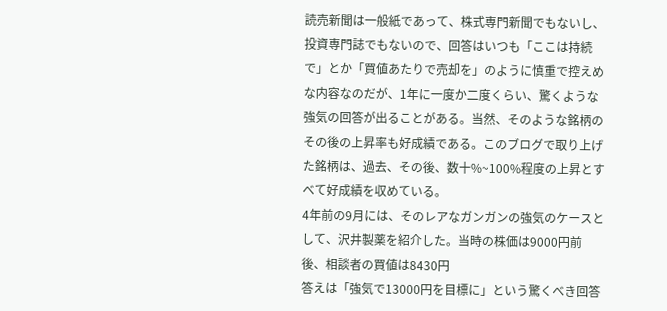読売新聞は一般紙であって、株式専門新聞でもないし、投資専門誌でもないので、回答はいつも「ここは持続で」とか「買値あたりで売却を」のように慎重で控えめな内容なのだが、1年に一度か二度くらい、驚くような強気の回答が出ることがある。当然、そのような銘柄のその後の上昇率も好成績である。このブログで取り上げた銘柄は、過去、その後、数十%~100%程度の上昇とすべて好成績を収めている。
4年前の9月には、そのレアなガンガンの強気のケースとして、沢井製薬を紹介した。当時の株価は9000円前後、相談者の買値は8430円
答えは「強気で13000円を目標に」という驚くべき回答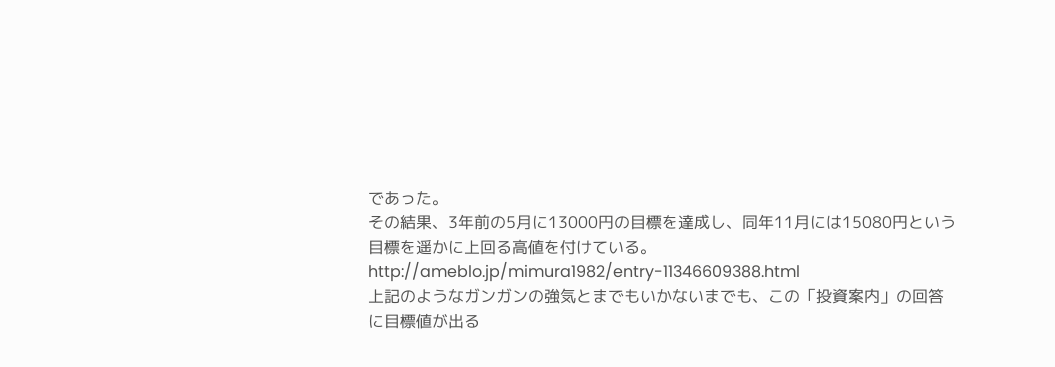であった。
その結果、3年前の5月に13000円の目標を達成し、同年11月には15080円という目標を遥かに上回る高値を付けている。http://ameblo.jp/mimura1982/entry-11346609388.html
上記のようなガンガンの強気とまでもいかないまでも、この「投資案内」の回答に目標値が出る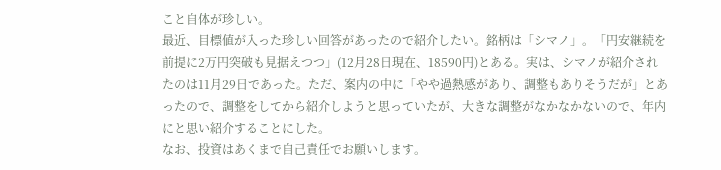こと自体が珍しい。
最近、目標値が入った珍しい回答があったので紹介したい。銘柄は「シマノ」。「円安継続を前提に2万円突破も見据えつつ」(12月28日現在、18590円)とある。実は、シマノが紹介されたのは11月29日であった。ただ、案内の中に「やや過熱感があり、調整もありそうだが」とあったので、調整をしてから紹介しようと思っていたが、大きな調整がなかなかないので、年内にと思い紹介することにした。
なお、投資はあくまで自己責任でお願いします。